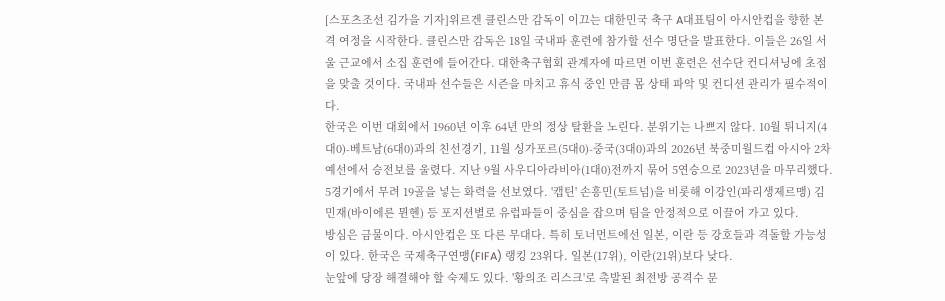[스포츠조선 김가을 기자]위르겐 클린스만 감독이 이끄는 대한민국 축구 A대표팀이 아시안컵을 향한 본격 여정을 시작한다. 클린스만 감독은 18일 국내파 훈련에 참가할 선수 명단을 발표한다. 이들은 26일 서울 근교에서 소집 훈련에 들어간다. 대한축구협회 관계자에 따르면 이번 훈련은 선수단 컨디셔닝에 초점을 맞출 것이다. 국내파 선수들은 시즌을 마치고 휴식 중인 만큼 몸 상태 파악 및 컨디션 관리가 필수적이다.
한국은 이번 대회에서 1960년 이후 64년 만의 정상 탈환을 노린다. 분위기는 나쁘지 않다. 10월 튀니지(4대0)-베트남(6대0)과의 친선경기, 11월 싱가포르(5대0)-중국(3대0)과의 2026년 북중미월드컵 아시아 2차예선에서 승전보를 울렸다. 지난 9월 사우디아라비아(1대0)전까지 묶어 5연승으로 2023년을 마무리했다. 5경기에서 무려 19골을 넣는 화력을 선보였다. '캡틴' 손흥민(토트넘)을 비롯해 이강인(파리생제르맹) 김민재(바이에른 뮌헨) 등 포지션별로 유럽파들이 중심을 잡으며 팀을 안정적으로 이끌어 가고 있다.
방심은 금물이다. 아시안컵은 또 다른 무대다. 특히 토너먼트에선 일본, 이란 등 강호들과 격돌할 가능성이 있다. 한국은 국제축구연맹(FIFA) 랭킹 23위다. 일본(17위), 이란(21위)보다 낮다.
눈앞에 당장 해결해야 할 숙제도 있다. '황의조 리스크'로 촉발된 최전방 공격수 문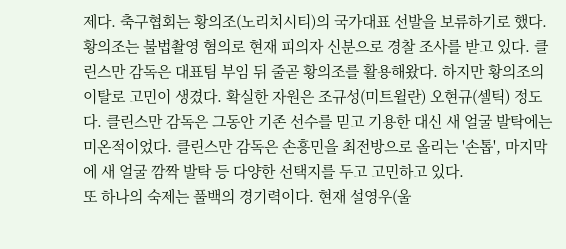제다. 축구협회는 황의조(노리치시티)의 국가대표 선발을 보류하기로 했다. 황의조는 불법촬영 혐의로 현재 피의자 신분으로 경찰 조사를 받고 있다. 클린스만 감독은 대표팀 부임 뒤 줄곧 황의조를 활용해왔다. 하지만 황의조의 이탈로 고민이 생겼다. 확실한 자원은 조규성(미트윌란) 오현규(셀틱) 정도다. 클린스만 감독은 그동안 기존 선수를 믿고 기용한 대신 새 얼굴 발탁에는 미온적이었다. 클린스만 감독은 손흥민을 최전방으로 올리는 '손톱', 마지막에 새 얼굴 깜짝 발탁 등 다양한 선택지를 두고 고민하고 있다.
또 하나의 숙제는 풀백의 경기력이다. 현재 설영우(울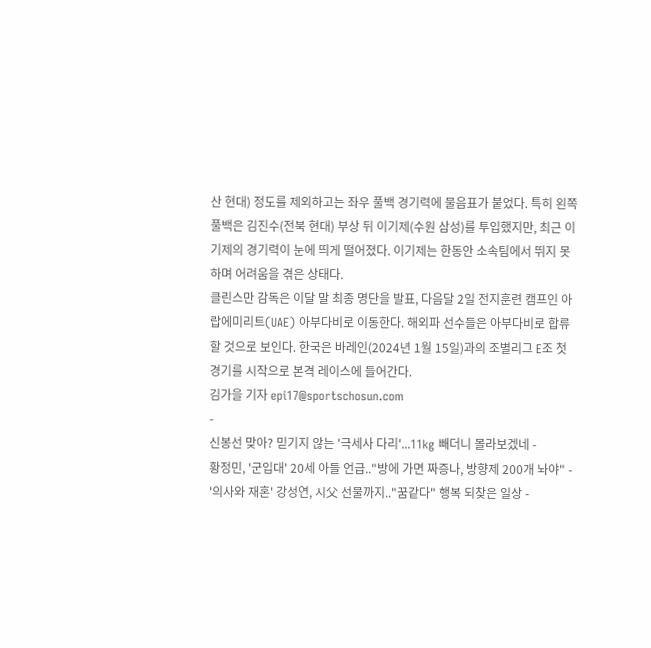산 현대) 정도를 제외하고는 좌우 풀백 경기력에 물음표가 붙었다. 특히 왼쪽 풀백은 김진수(전북 현대) 부상 뒤 이기제(수원 삼성)를 투입했지만, 최근 이기제의 경기력이 눈에 띄게 떨어졌다. 이기제는 한동안 소속팀에서 뛰지 못하며 어려움을 겪은 상태다.
클린스만 감독은 이달 말 최종 명단을 발표, 다음달 2일 전지훈련 캠프인 아랍에미리트(UAE) 아부다비로 이동한다. 해외파 선수들은 아부다비로 합류할 것으로 보인다. 한국은 바레인(2024년 1월 15일)과의 조별리그 E조 첫 경기를 시작으로 본격 레이스에 들어간다.
김가을 기자 epi17@sportschosun.com
-
신봉선 맞아? 믿기지 않는 '극세사 다리'...11kg 빼더니 몰라보겠네 -
황정민, '군입대' 20세 아들 언급.."방에 가면 짜증나, 방향제 200개 놔야" -
'의사와 재혼' 강성연, 시父 선물까지.."꿈같다" 행복 되찾은 일상 -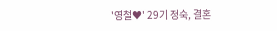'영철♥' 29기 정숙, 결혼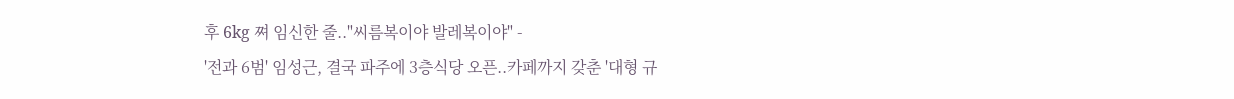후 6kg 쪄 임신한 줄.."씨름복이야 발레복이야" -
'전과 6범' 임성근, 결국 파주에 3층식당 오픈..카페까지 갖춘 '대형 규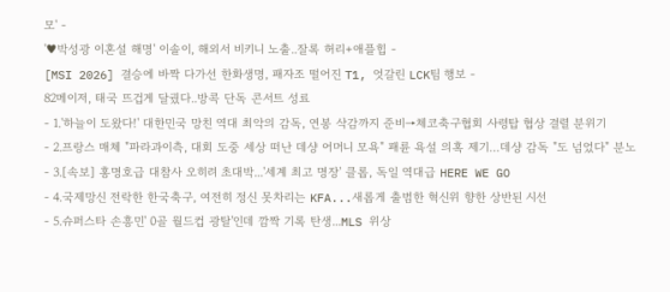모' -
'♥박성광 이혼설 해명' 이솔이, 해외서 비키니 노출..잘록 허리+애플힙 -
[MSI 2026] 결승에 바짝 다가선 한화생명, 패자조 떨어진 T1, 엇갈린 LCK팀 행보 -
82메이저, 태국 뜨겁게 달궜다..방콕 단독 콘서트 성료
- 1.'하늘이 도왔다!' 대한민국 망친 역대 최악의 감독, 연봉 삭감까지 준비→체코축구협회 사령탑 협상 결렬 분위기
- 2.프랑스 매체 "파라과이측, 대회 도중 세상 떠난 데샹 어머니 모욕" 패륜 욕설 의혹 제기…데샹 감독 "도 넘었다" 분노
- 3.[속보] 홍명호급 대참사 오히려 초대박...'세계 최고 명장' 클롭, 독일 역대급 HERE WE GO
- 4.국제망신 전락한 한국축구, 여전히 정신 못차리는 KFA...새롭게 출범한 혁신위 향한 상반된 시선
- 5.슈퍼스타 손흥민' 0골 월드컵 광탈'인데 깜짝 기록 탄생...MLS 위상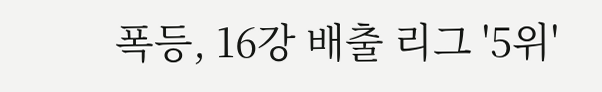폭등, 16강 배출 리그 '5위'